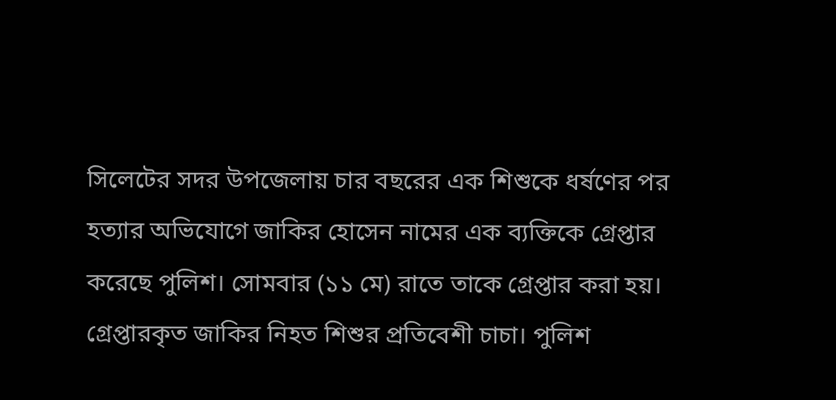সিলেটের সদর উপজেলায় চার বছরের এক শিশুকে ধর্ষণের পর হত্যার অভিযোগে জাকির হোসেন নামের এক ব্যক্তিকে গ্রেপ্তার করেছে পুলিশ। সোমবার (১১ মে) রাতে তাকে গ্রেপ্তার করা হয়। গ্রেপ্তারকৃত জাকির নিহত শিশুর প্রতিবেশী চাচা। পুলিশ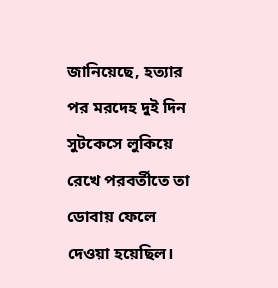জানিয়েছে, হত্যার পর মরদেহ দুই দিন সুটকেসে লুকিয়ে রেখে পরবর্তীতে তা ডোবায় ফেলে দেওয়া হয়েছিল।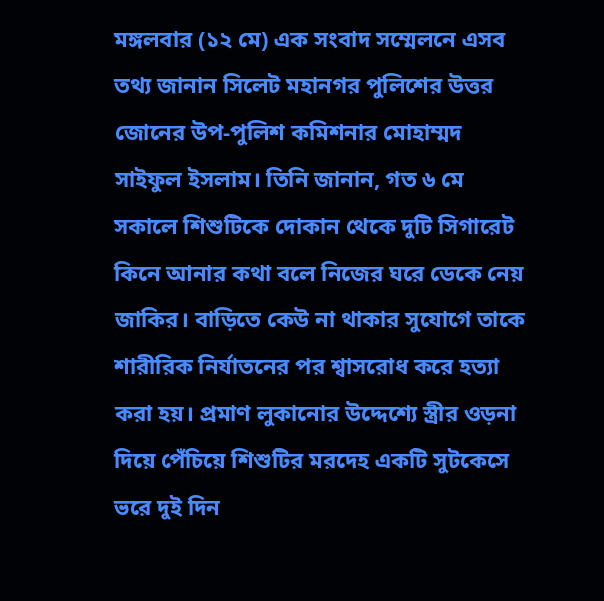মঙ্গলবার (১২ মে) এক সংবাদ সম্মেলনে এসব তথ্য জানান সিলেট মহানগর পুলিশের উত্তর জোনের উপ-পুলিশ কমিশনার মোহাম্মদ সাইফুল ইসলাম। তিনি জানান, গত ৬ মে সকালে শিশুটিকে দোকান থেকে দুটি সিগারেট কিনে আনার কথা বলে নিজের ঘরে ডেকে নেয় জাকির। বাড়িতে কেউ না থাকার সুযোগে তাকে শারীরিক নির্যাতনের পর শ্বাসরোধ করে হত্যা করা হয়। প্রমাণ লুকানোর উদ্দেশ্যে স্ত্রীর ওড়না দিয়ে পেঁচিয়ে শিশুটির মরদেহ একটি সুটকেসে ভরে দুই দিন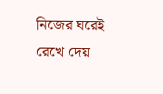নিজের ঘরেই রেখে দেয়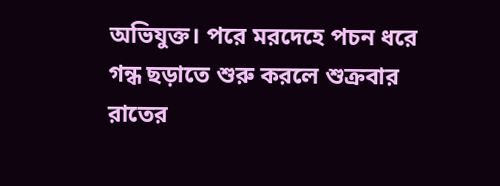অভিযুক্ত। পরে মরদেহে পচন ধরে গন্ধ ছড়াতে শুরু করলে শুক্রবার রাতের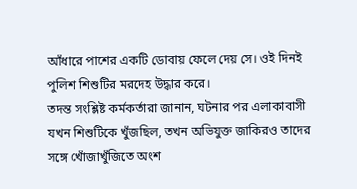আঁধারে পাশের একটি ডোবায় ফেলে দেয় সে। ওই দিনই পুলিশ শিশুটির মরদেহ উদ্ধার করে।
তদন্ত সংশ্লিষ্ট কর্মকর্তারা জানান, ঘটনার পর এলাকাবাসী যখন শিশুটিকে খুঁজছিল, তখন অভিযুক্ত জাকিরও তাদের সঙ্গে খোঁজাখুঁজিতে অংশ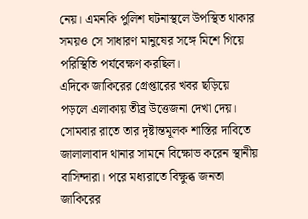নেয়। এমনকি পুলিশ ঘটনাস্থলে উপস্থিত থাকার সময়ও সে সাধারণ মানুষের সঙ্গে মিশে গিয়ে পরিস্থিতি পর্যবেক্ষণ করছিল।
এদিকে জাকিরের গ্রেপ্তারের খবর ছড়িয়ে পড়লে এলাকায় তীব্র উত্তেজনা দেখা দেয়। সোমবার রাতে তার দৃষ্টান্তমূলক শাস্তির দাবিতে জালালাবাদ থানার সামনে বিক্ষোভ করেন স্থানীয় বাসিন্দারা। পরে মধ্যরাতে বিক্ষুব্ধ জনতা জাকিরের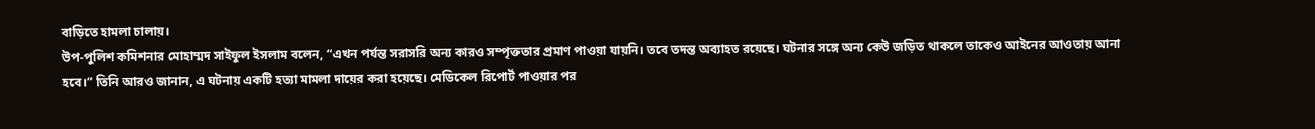বাড়িতে হামলা চালায়।
উপ-পুলিশ কমিশনার মোহাম্মদ সাইফুল ইসলাম বলেন, “এখন পর্যন্ত সরাসরি অন্য কারও সম্পৃক্ততার প্রমাণ পাওয়া যায়নি। তবে তদন্ত অব্যাহত রয়েছে। ঘটনার সঙ্গে অন্য কেউ জড়িত থাকলে তাকেও আইনের আওতায় আনা হবে।” তিনি আরও জানান, এ ঘটনায় একটি হত্যা মামলা দায়ের করা হয়েছে। মেডিকেল রিপোর্ট পাওয়ার পর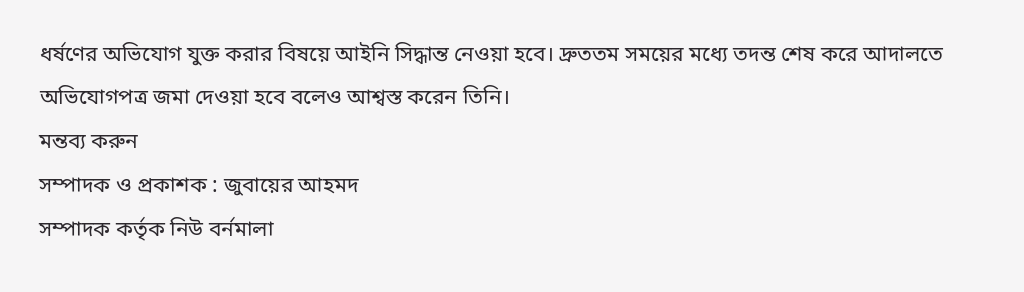ধর্ষণের অভিযোগ যুক্ত করার বিষয়ে আইনি সিদ্ধান্ত নেওয়া হবে। দ্রুততম সময়ের মধ্যে তদন্ত শেষ করে আদালতে অভিযোগপত্র জমা দেওয়া হবে বলেও আশ্বস্ত করেন তিনি।
মন্তব্য করুন
সম্পাদক ও প্রকাশক : জুবায়ের আহমদ
সম্পাদক কর্তৃক নিউ বর্নমালা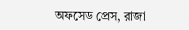অফসেড প্রেস, রাজা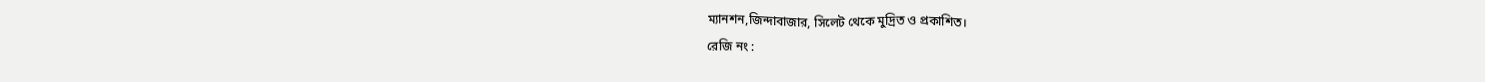ম্যানশন,জিন্দাবাজার, সিলেট থেকে মুদ্রিত ও প্রকাশিত।
রেজি নং :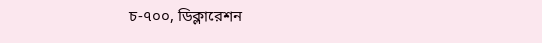চ-৭০০, ডিক্লারেশন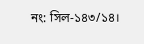নং: সিল-১৪৩/১৪।